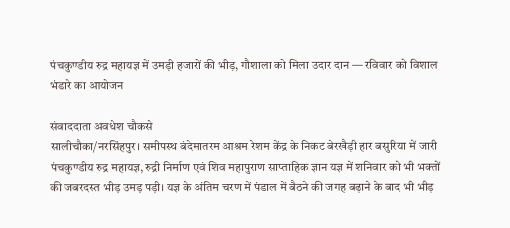पंचकुण्डीय रुद्र महायज्ञ में उमड़ी हजारों की भीड़, गौशाला को मिला उदार दान — रविवार को विशाल भंडारे का आयोजन

संवाददाता अवधेश चौकसे
सालीचौका/नरसिंहपुर। समीपस्थ बंदेमातरम आश्रम रेशम केंद्र के निकट बेरखैड़ी हार बसुरिया में जारी पंचकुण्डीय रुद्र महायज्ञ, रुद्री निर्माण एवं शिव महापुराण साप्ताहिक ज्ञान यज्ञ में शनिवार को भी भक्तों की जबरदस्त भीड़ उमड़ पड़ी। यज्ञ के अंतिम चरण में पंडाल में बैठने की जगह बढ़ाने के बाद भी भीड़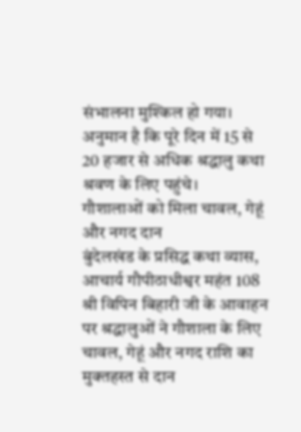संभालना मुश्किल हो गया। अनुमान है कि पूरे दिन में 15 से 20 हजार से अधिक श्रद्धालु कथा श्रवण के लिए पहुंचे।
गौशालाओं को मिला चावल, गेहूं और नगद दान
बुंदेलखंड के प्रसिद्ध कथा व्यास, आचार्य गौपीठाधीश्वर महंत 108 श्री विपिन बिहारी जी के आवाहन पर श्रद्धालुओं ने गौशाला के लिए चावल, गेहूं और नगद राशि का मुक्तहस्त से दान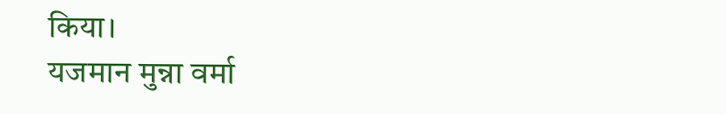किया।
यजमान मुन्ना वर्मा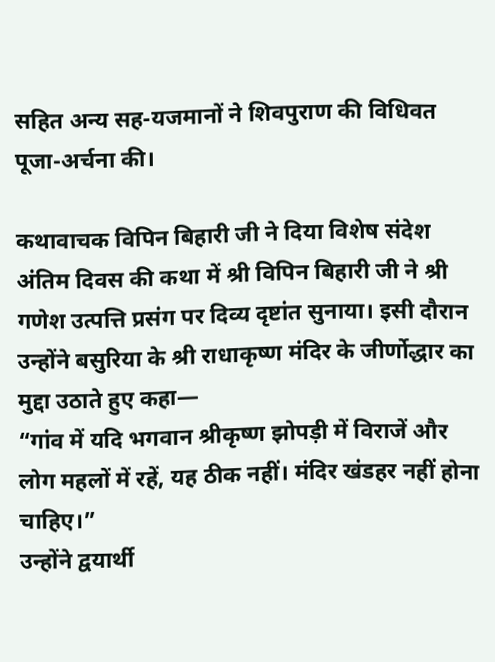सहित अन्य सह-यजमानों ने शिवपुराण की विधिवत पूजा-अर्चना की।

कथावाचक विपिन बिहारी जी ने दिया विशेष संदेश
अंतिम दिवस की कथा में श्री विपिन बिहारी जी ने श्री गणेश उत्पत्ति प्रसंग पर दिव्य दृष्टांत सुनाया। इसी दौरान उन्होंने बसुरिया के श्री राधाकृष्ण मंदिर के जीर्णोद्धार का मुद्दा उठाते हुए कहा—
“गांव में यदि भगवान श्रीकृष्ण झोपड़ी में विराजें और लोग महलों में रहें, यह ठीक नहीं। मंदिर खंडहर नहीं होना चाहिए।”
उन्होंने द्वयार्थी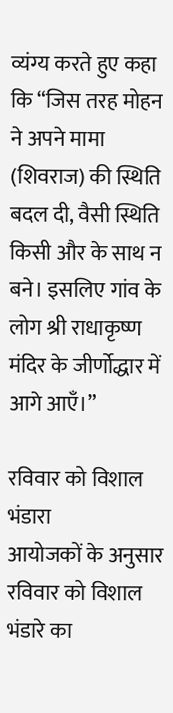व्यंग्य करते हुए कहा कि “जिस तरह मोहन ने अपने मामा (शिवराज) की स्थिति बदल दी, वैसी स्थिति किसी और के साथ न बने। इसलिए गांव के लोग श्री राधाकृष्ण मंदिर के जीर्णोद्धार में आगे आएँ।”

रविवार को विशाल भंडारा
आयोजकों के अनुसार रविवार को विशाल भंडारे का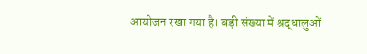आयोजन रखा गया है। बड़ी संख्या में श्रद्धालुओं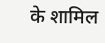के शामिल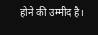होने की उम्मीद है।